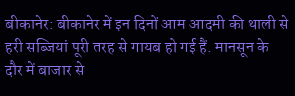बीकानेर: बीकानेर में इन दिनों आम आदमी की थाली से हरी सब्जियां पूरी तरह से गायब हो गई हैं. मानसून के दौर में बाजार से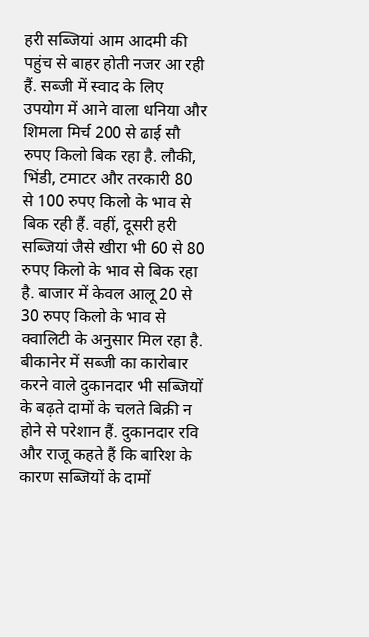हरी सब्जियां आम आदमी की पहुंच से बाहर होती नजर आ रही हैं. सब्जी में स्वाद के लिए उपयोग में आने वाला धनिया और शिमला मिर्च 200 से ढाई सौ रुपए किलो बिक रहा है. लौकी, भिंडी, टमाटर और तरकारी 80 से 100 रुपए किलो के भाव से बिक रही हैं. वहीं, दूसरी हरी सब्जियां जैसे खीरा भी 60 से 80 रुपए किलो के भाव से बिक रहा है. बाजार में केवल आलू 20 से 30 रुपए किलो के भाव से क्वालिटी के अनुसार मिल रहा है.
बीकानेर में सब्जी का कारोबार करने वाले दुकानदार भी सब्जियों के बढ़ते दामों के चलते बिक्री न होने से परेशान हैं. दुकानदार रवि और राजू कहते हैं कि बारिश के कारण सब्जियों के दामों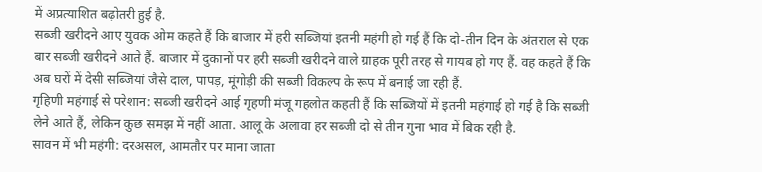में अप्रत्याशित बढ़ोतरी हुई है.
सब्जी खरीदने आए युवक ओम कहते हैं कि बाजार में हरी सब्जियां इतनी महंगी हो गई हैं कि दो-तीन दिन के अंतराल से एक बार सब्जी खरीदने आते हैं. बाजार में दुकानों पर हरी सब्जी खरीदने वाले ग्राहक पूरी तरह से गायब हो गए हैं. वह कहते हैं कि अब घरों में देसी सब्जियां जैसे दाल, पापड़, मूंगोड़ी की सब्जी विकल्प के रूप में बनाई जा रही हैं.
गृहिणी महंगाई से परेशान: सब्जी खरीदने आई गृहणी मंजू गहलोत कहती हैं कि सब्जियों में इतनी महंगाई हो गई है कि सब्जी लेने आते हैं, लेकिन कुछ समझ में नहीं आता. आलू के अलावा हर सब्जी दो से तीन गुना भाव में बिक रही है.
सावन में भी महंगी: दरअसल, आमतौर पर माना जाता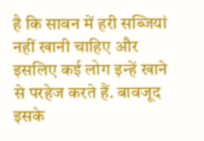है कि सावन में हरी सब्जियां नहीं खानी चाहिए और इसलिए कई लोग इन्हें खाने से परहेज करते हैं. बावजूद इसके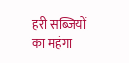हरी सब्जियों का महंगा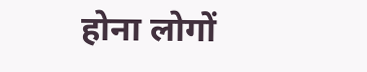होना लोगों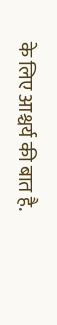के लिए आश्चर्य की बात है.